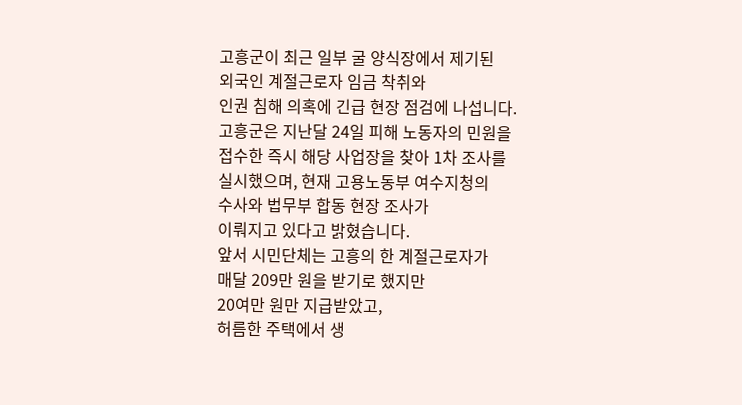고흥군이 최근 일부 굴 양식장에서 제기된
외국인 계절근로자 임금 착취와
인권 침해 의혹에 긴급 현장 점검에 나섭니다.
고흥군은 지난달 24일 피해 노동자의 민원을
접수한 즉시 해당 사업장을 찾아 1차 조사를
실시했으며, 현재 고용노동부 여수지청의
수사와 법무부 합동 현장 조사가
이뤄지고 있다고 밝혔습니다.
앞서 시민단체는 고흥의 한 계절근로자가
매달 209만 원을 받기로 했지만
20여만 원만 지급받았고,
허름한 주택에서 생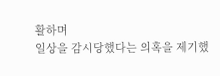활하며
일상을 감시당했다는 의혹을 제기했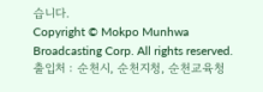습니다.
Copyright © Mokpo Munhwa Broadcasting Corp. All rights reserved.
출입처 : 순천시, 순천지청, 순천교육청